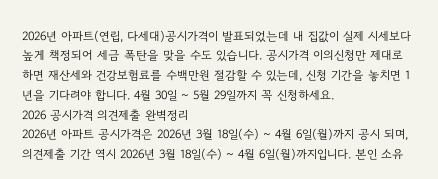2026년 아파트(연립, 다세대)공시가격이 발표되었는데 내 집값이 실제 시세보다 높게 책정되어 세금 폭탄을 맞을 수도 있습니다. 공시가격 이의신청만 제대로 하면 재산세와 건강보험료를 수백만원 절감할 수 있는데, 신청 기간을 놓치면 1년을 기다려야 합니다. 4월 30일 ~ 5월 29일까지 꼭 신청하세요.
2026 공시가격 의견제출 완벽정리
2026년 아파트 공시가격은 2026년 3월 18일(수) ~ 4월 6일(월)까지 공시 되며, 의견제출 기간 역시 2026년 3월 18일(수) ~ 4월 6일(월)까지입니다. 본인 소유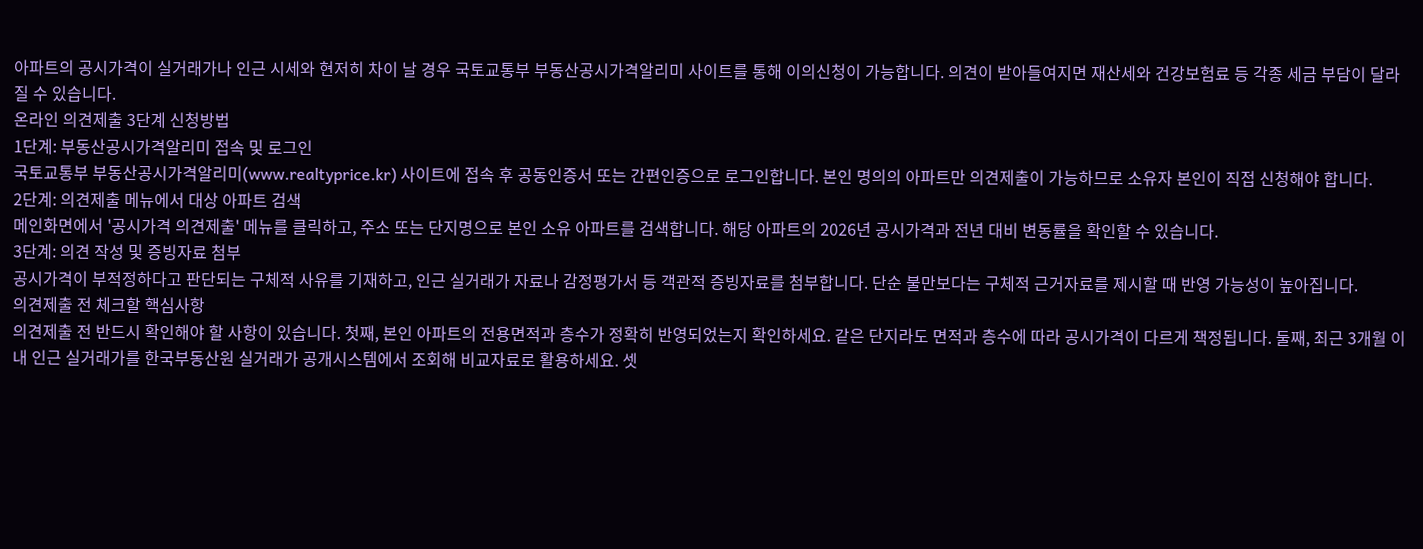아파트의 공시가격이 실거래가나 인근 시세와 현저히 차이 날 경우 국토교통부 부동산공시가격알리미 사이트를 통해 이의신청이 가능합니다. 의견이 받아들여지면 재산세와 건강보험료 등 각종 세금 부담이 달라질 수 있습니다.
온라인 의견제출 3단계 신청방법
1단계: 부동산공시가격알리미 접속 및 로그인
국토교통부 부동산공시가격알리미(www.realtyprice.kr) 사이트에 접속 후 공동인증서 또는 간편인증으로 로그인합니다. 본인 명의의 아파트만 의견제출이 가능하므로 소유자 본인이 직접 신청해야 합니다.
2단계: 의견제출 메뉴에서 대상 아파트 검색
메인화면에서 '공시가격 의견제출' 메뉴를 클릭하고, 주소 또는 단지명으로 본인 소유 아파트를 검색합니다. 해당 아파트의 2026년 공시가격과 전년 대비 변동률을 확인할 수 있습니다.
3단계: 의견 작성 및 증빙자료 첨부
공시가격이 부적정하다고 판단되는 구체적 사유를 기재하고, 인근 실거래가 자료나 감정평가서 등 객관적 증빙자료를 첨부합니다. 단순 불만보다는 구체적 근거자료를 제시할 때 반영 가능성이 높아집니다.
의견제출 전 체크할 핵심사항
의견제출 전 반드시 확인해야 할 사항이 있습니다. 첫째, 본인 아파트의 전용면적과 층수가 정확히 반영되었는지 확인하세요. 같은 단지라도 면적과 층수에 따라 공시가격이 다르게 책정됩니다. 둘째, 최근 3개월 이내 인근 실거래가를 한국부동산원 실거래가 공개시스템에서 조회해 비교자료로 활용하세요. 셋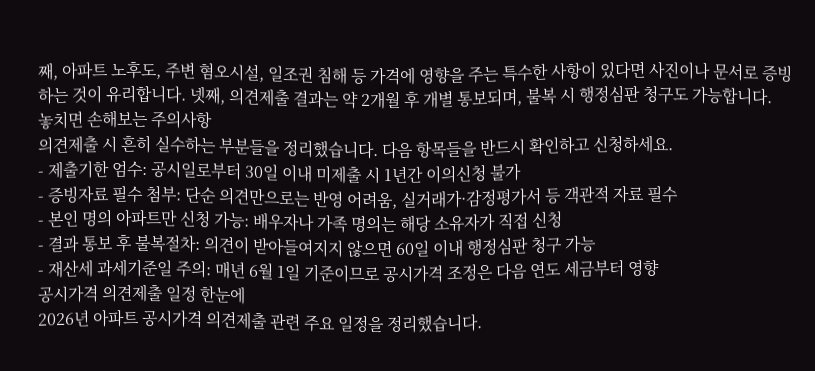째, 아파트 노후도, 주변 혐오시설, 일조권 침해 등 가격에 영향을 주는 특수한 사항이 있다면 사진이나 문서로 증빙하는 것이 유리합니다. 넷째, 의견제출 결과는 약 2개월 후 개별 통보되며, 불복 시 행정심판 청구도 가능합니다.
놓치면 손해보는 주의사항
의견제출 시 흔히 실수하는 부분들을 정리했습니다. 다음 항목들을 반드시 확인하고 신청하세요.
- 제출기한 엄수: 공시일로부터 30일 이내 미제출 시 1년간 이의신청 불가
- 증빙자료 필수 첨부: 단순 의견만으로는 반영 어려움, 실거래가·감정평가서 등 객관적 자료 필수
- 본인 명의 아파트만 신청 가능: 배우자나 가족 명의는 해당 소유자가 직접 신청
- 결과 통보 후 불복절차: 의견이 받아들여지지 않으면 60일 이내 행정심판 청구 가능
- 재산세 과세기준일 주의: 매년 6월 1일 기준이므로 공시가격 조정은 다음 연도 세금부터 영향
공시가격 의견제출 일정 한눈에
2026년 아파트 공시가격 의견제출 관련 주요 일정을 정리했습니다.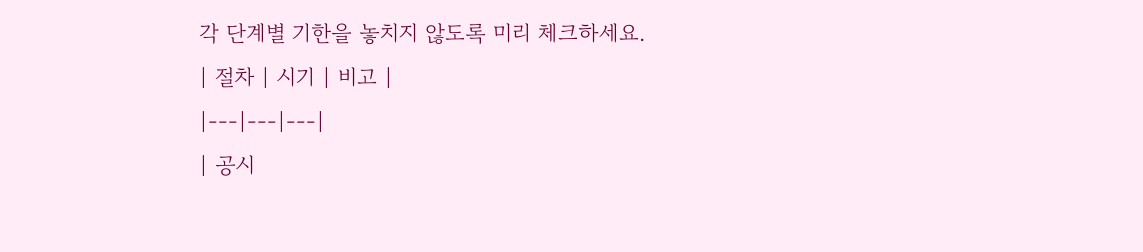각 단계별 기한을 놓치지 않도록 미리 체크하세요.
| 절차 | 시기 | 비고 |
|---|---|---|
| 공시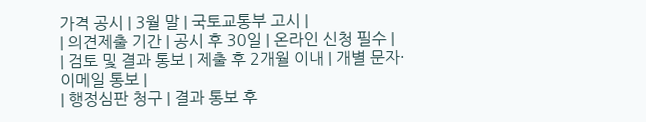가격 공시 | 3월 말 | 국토교통부 고시 |
| 의견제출 기간 | 공시 후 30일 | 온라인 신청 필수 |
| 검토 및 결과 통보 | 제출 후 2개월 이내 | 개별 문자·이메일 통보 |
| 행정심판 청구 | 결과 통보 후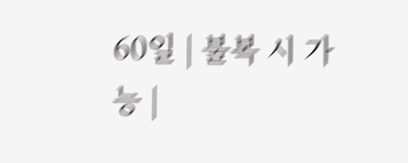60일 | 불복 시 가능 |